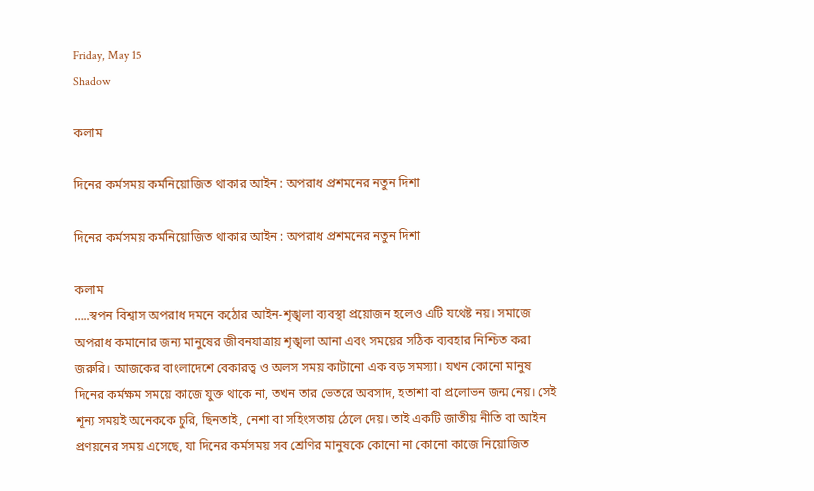Friday, May 15
Shadow

কলাম

দিনের কর্মসময় কর্মনিয়োজিত থাকার আইন : অপরাধ প্রশমনের নতুন দিশা

দিনের কর্মসময় কর্মনিয়োজিত থাকার আইন : অপরাধ প্রশমনের নতুন দিশা

কলাম
…..স্বপন বিশ্বাস অপরাধ দমনে কঠোর আইন-শৃঙ্খলা ব্যবস্থা প্রয়োজন হলেও এটি যথেষ্ট নয়। সমাজে অপরাধ কমানোর জন্য মানুষের জীবনযাত্রায় শৃঙ্খলা আনা এবং সময়ের সঠিক ব্যবহার নিশ্চিত করা জরুরি। আজকের বাংলাদেশে বেকারত্ব ও অলস সময় কাটানো এক বড় সমস্যা। যখন কোনো মানুষ দিনের কর্মক্ষম সময়ে কাজে যুক্ত থাকে না, তখন তার ভেতরে অবসাদ, হতাশা বা প্রলোভন জন্ম নেয়। সেই শূন্য সময়ই অনেককে চুরি, ছিনতাই, নেশা বা সহিংসতায় ঠেলে দেয়। তাই একটি জাতীয় নীতি বা আইন প্রণয়নের সময় এসেছে, যা দিনের কর্মসময় সব শ্রেণির মানুষকে কোনো না কোনো কাজে নিয়োজিত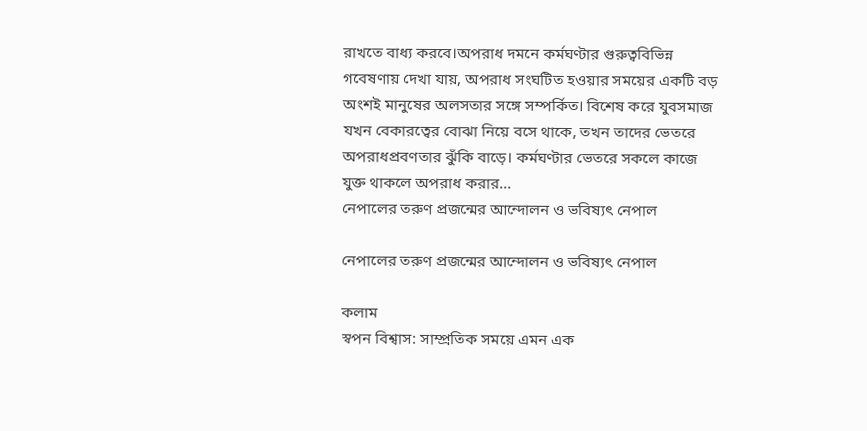রাখতে বাধ্য করবে।অপরাধ দমনে কর্মঘণ্টার গুরুত্ববিভিন্ন গবেষণায় দেখা যায়, অপরাধ সংঘটিত হওয়ার সময়ের একটি বড় অংশই মানুষের অলসতার সঙ্গে সম্পর্কিত। বিশেষ করে যুবসমাজ যখন বেকারত্বের বোঝা নিয়ে বসে থাকে, তখন তাদের ভেতরে অপরাধপ্রবণতার ঝুঁকি বাড়ে। কর্মঘণ্টার ভেতরে সকলে কাজে যুক্ত থাকলে অপরাধ করার...
নেপালের তরুণ প্রজন্মের আন্দোলন ও ভবিষ্যৎ নেপাল

নেপালের তরুণ প্রজন্মের আন্দোলন ও ভবিষ্যৎ নেপাল

কলাম
স্বপন বিশ্বাস: সাম্প্রতিক সময়ে এমন এক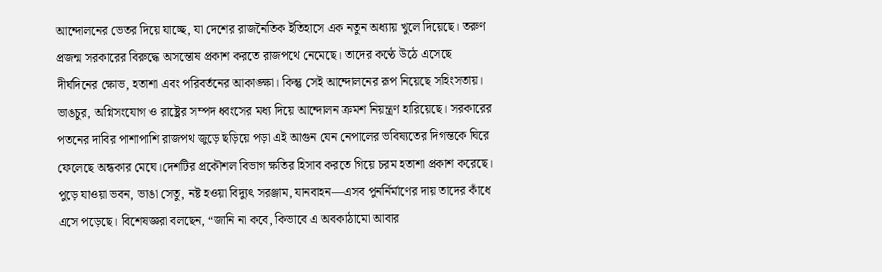আন্দোলনের ভেতর দিয়ে যাচ্ছে, যা দেশের রাজনৈতিক ইতিহাসে এক নতুন অধ্যায় খুলে দিয়েছে। তরুণ প্রজন্ম সরকারের বিরুদ্ধে অসন্তোষ প্রকাশ করতে রাজপথে নেমেছে। তাদের কণ্ঠে উঠে এসেছে দীর্ঘদিনের ক্ষোভ, হতাশা এবং পরিবর্তনের আকাঙ্ক্ষা। কিন্তু সেই আন্দোলনের রূপ নিয়েছে সহিংসতায়। ভাঙচুর, অগ্নিসংযোগ ও রাষ্ট্রের সম্পদ ধ্বংসের মধ্য দিয়ে আন্দোলন ক্রমশ নিয়ন্ত্রণ হারিয়েছে। সরকারের পতনের দাবির পাশাপাশি রাজপথ জুড়ে ছড়িয়ে পড়া এই আগুন যেন নেপালের ভবিষ্যতের দিগন্তকে ঘিরে ফেলেছে অন্ধকার মেঘে।দেশটির প্রকৌশল বিভাগ ক্ষতির হিসাব করতে গিয়ে চরম হতাশা প্রকাশ করেছে। পুড়ে যাওয়া ভবন, ভাঙা সেতু, নষ্ট হওয়া বিদ্যুৎ সরঞ্জাম, যানবাহন—এসব পুনর্নির্মাণের দায় তাদের কাঁধে এসে পড়েছে। বিশেষজ্ঞরা বলছেন, “জানি না কবে, কিভাবে এ অবকাঠামো আবার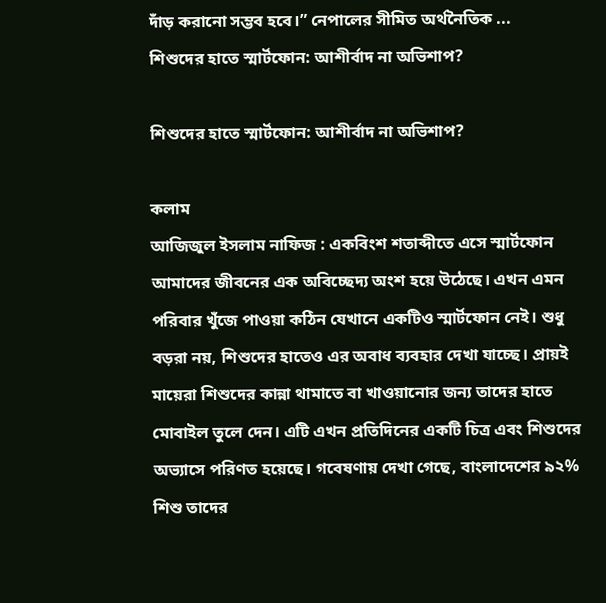দাঁড় করানো সম্ভব হবে।” নেপালের সীমিত অর্থনৈতিক ...
শিশুদের হাতে স্মার্টফোন: আশীর্বাদ না অভিশাপ?

শিশুদের হাতে স্মার্টফোন: আশীর্বাদ না অভিশাপ?

কলাম
আজিজুল ইসলাম নাফিজ : একবিংশ শতাব্দীতে এসে স্মার্টফোন আমাদের জীবনের এক অবিচ্ছেদ্য অংশ হয়ে উঠেছে। এখন এমন পরিবার খুঁজে পাওয়া কঠিন যেখানে একটিও স্মার্টফোন নেই। শুধু বড়রা নয়, শিশুদের হাতেও এর অবাধ ব্যবহার দেখা যাচ্ছে। প্রায়ই মায়েরা শিশুদের কান্না থামাতে বা খাওয়ানোর জন্য তাদের হাতে মোবাইল তুলে দেন। এটি এখন প্রতিদিনের একটি চিত্র এবং শিশুদের অভ্যাসে পরিণত হয়েছে। গবেষণায় দেখা গেছে, বাংলাদেশের ৯২% শিশু তাদের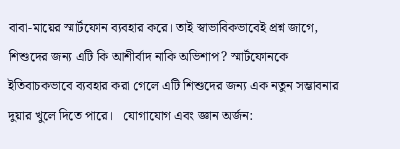বাবা-মায়ের স্মার্টফোন ব্যবহার করে। তাই স্বাভাবিকভাবেই প্রশ্ন জাগে, শিশুদের জন্য এটি কি আশীর্বাদ নাকি অভিশাপ? স্মার্টফোনকে ইতিবাচকভাবে ব্যবহার করা গেলে এটি শিশুদের জন্য এক নতুন সম্ভাবনার দুয়ার খুলে দিতে পারে।   যোগাযোগ এবং জ্ঞান অর্জন: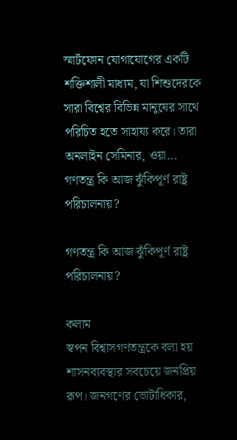স্মার্টফোন যোগাযোগের একটি শক্তিশালী মাধ্যম, যা শিশুদেরকে সারা বিশ্বের বিভিন্ন মানুষের সাথে পরিচিত হতে সাহায্য করে। তারা অনলাইন সেমিনার, ওয়া...
গণতন্ত্র কি আজ ঝুঁকিপূর্ণ রাষ্ট্র পরিচালনায়?

গণতন্ত্র কি আজ ঝুঁকিপূর্ণ রাষ্ট্র পরিচালনায়?

কলাম
স্বপন বিশ্বাসগণতন্ত্রকে বলা হয় শাসনব্যবস্থার সবচেয়ে জনপ্রিয় রূপ। জনগণের ভোটাধিকার,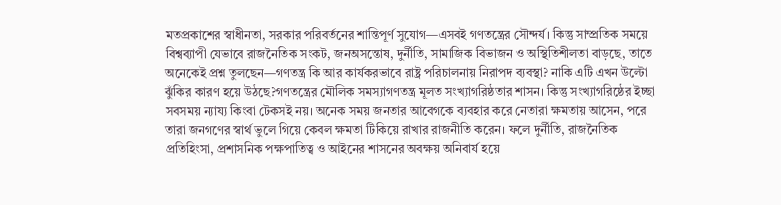মতপ্রকাশের স্বাধীনতা, সরকার পরিবর্তনের শান্তিপূর্ণ সুযোগ—এসবই গণতন্ত্রের সৌন্দর্য। কিন্তু সাম্প্রতিক সময়ে বিশ্বব্যাপী যেভাবে রাজনৈতিক সংকট, জনঅসন্তোষ, দুর্নীতি, সামাজিক বিভাজন ও অস্থিতিশীলতা বাড়ছে, তাতে অনেকেই প্রশ্ন তুলছেন—গণতন্ত্র কি আর কার্যকরভাবে রাষ্ট্র পরিচালনায় নিরাপদ ব্যবস্থা? নাকি এটি এখন উল্টো ঝুঁকির কারণ হয়ে উঠছে?গণতন্ত্রের মৌলিক সমস্যাগণতন্ত্র মূলত সংখ্যাগরিষ্ঠতার শাসন। কিন্তু সংখ্যাগরিষ্ঠের ইচ্ছা সবসময় ন্যায্য কিংবা টেকসই নয়। অনেক সময় জনতার আবেগকে ব্যবহার করে নেতারা ক্ষমতায় আসেন, পরে তারা জনগণের স্বার্থ ভুলে গিয়ে কেবল ক্ষমতা টিকিয়ে রাখার রাজনীতি করেন। ফলে দুর্নীতি, রাজনৈতিক প্রতিহিংসা, প্রশাসনিক পক্ষপাতিত্ব ও আইনের শাসনের অবক্ষয় অনিবার্য হয়ে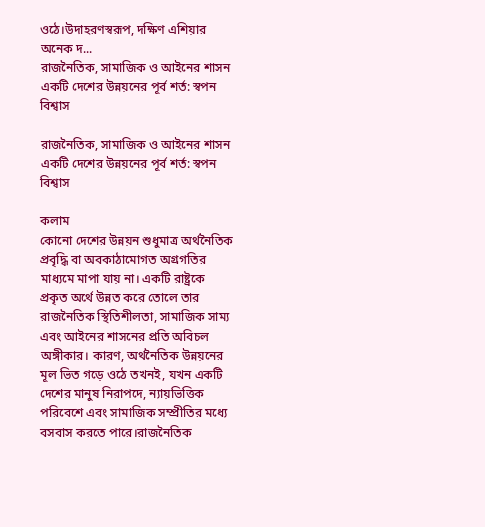ওঠে।উদাহরণস্বরূপ, দক্ষিণ এশিয়ার অনেক দ...
রাজনৈতিক, সামাজিক ও আইনের শাসন একটি দেশের উন্নয়নের পূর্ব শর্ত: স্বপন বিশ্বাস

রাজনৈতিক, সামাজিক ও আইনের শাসন একটি দেশের উন্নয়নের পূর্ব শর্ত: স্বপন বিশ্বাস

কলাম
কোনো দেশের উন্নয়ন শুধুমাত্র অর্থনৈতিক প্রবৃদ্ধি বা অবকাঠামোগত অগ্রগতির মাধ্যমে মাপা যায় না। একটি রাষ্ট্রকে প্রকৃত অর্থে উন্নত করে তোলে তার রাজনৈতিক স্থিতিশীলতা, সামাজিক সাম্য এবং আইনের শাসনের প্রতি অবিচল অঙ্গীকার। কারণ, অর্থনৈতিক উন্নয়নের মূল ভিত গড়ে ওঠে তখনই, যখন একটি দেশের মানুষ নিরাপদে, ন্যায়ভিত্তিক পরিবেশে এবং সামাজিক সম্প্রীতির মধ্যে বসবাস করতে পারে।রাজনৈতিক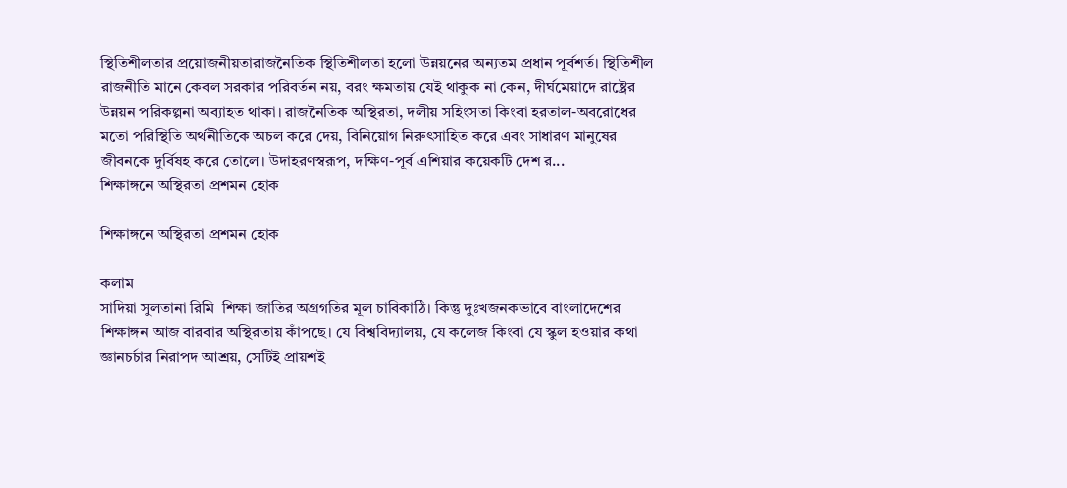স্থিতিশীলতার প্রয়োজনীয়তারাজনৈতিক স্থিতিশীলতা হলো উন্নয়নের অন্যতম প্রধান পূর্বশর্ত। স্থিতিশীল রাজনীতি মানে কেবল সরকার পরিবর্তন নয়, বরং ক্ষমতায় যেই থাকুক না কেন, দীর্ঘমেয়াদে রাষ্ট্রের উন্নয়ন পরিকল্পনা অব্যাহত থাকা। রাজনৈতিক অস্থিরতা, দলীয় সহিংসতা কিংবা হরতাল-অবরোধের মতো পরিস্থিতি অর্থনীতিকে অচল করে দেয়, বিনিয়োগ নিরুৎসাহিত করে এবং সাধারণ মানুষের জীবনকে দুর্বিষহ করে তোলে। উদাহরণস্বরূপ, দক্ষিণ-পূর্ব এশিয়ার কয়েকটি দেশ র...
শিক্ষাঙ্গনে অস্থিরতা প্রশমন হোক

শিক্ষাঙ্গনে অস্থিরতা প্রশমন হোক

কলাম
সাদিয়া সুলতানা রিমি  শিক্ষা জাতির অগ্রগতির মূল চাবিকাঠি। কিন্তু দুঃখজনকভাবে বাংলাদেশের শিক্ষাঙ্গন আজ বারবার অস্থিরতায় কাঁপছে। যে বিশ্ববিদ্যালয়, যে কলেজ কিংবা যে স্কুল হওয়ার কথা জ্ঞানচর্চার নিরাপদ আশ্রয়, সেটিই প্রায়শই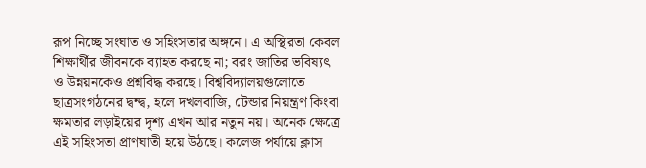রূপ নিচ্ছে সংঘাত ও সহিংসতার অঙ্গনে। এ অস্থিরতা কেবল শিক্ষার্থীর জীবনকে ব্যাহত করছে না; বরং জাতির ভবিষ্যৎ ও উন্নয়নকেও প্রশ্নবিদ্ধ করছে। বিশ্ববিদ্যালয়গুলোতে ছাত্রসংগঠনের দ্বন্দ্ব, হলে দখলবাজি, টেন্ডার নিয়ন্ত্রণ কিংবা ক্ষমতার লড়াইয়ের দৃশ্য এখন আর নতুন নয়। অনেক ক্ষেত্রে এই সহিংসতা প্রাণঘাতী হয়ে উঠছে। কলেজ পর্যায়ে ক্লাস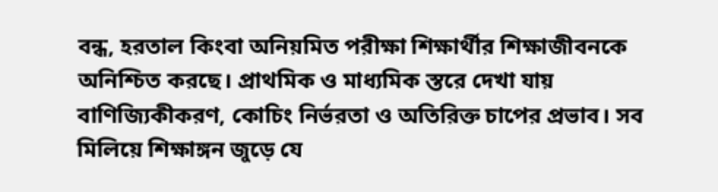বন্ধ, হরতাল কিংবা অনিয়মিত পরীক্ষা শিক্ষার্থীর শিক্ষাজীবনকে অনিশ্চিত করছে। প্রাথমিক ও মাধ্যমিক স্তরে দেখা যায় বাণিজ্যিকীকরণ, কোচিং নির্ভরতা ও অতিরিক্ত চাপের প্রভাব। সব মিলিয়ে শিক্ষাঙ্গন জুড়ে যে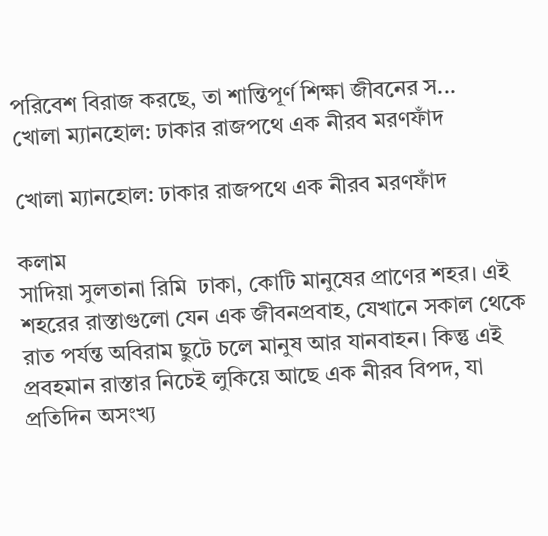পরিবেশ বিরাজ করছে, তা শান্তিপূর্ণ শিক্ষা জীবনের স...
খোলা ম্যানহোল: ঢাকার রাজপথে এক নীরব মরণফাঁদ

খোলা ম্যানহোল: ঢাকার রাজপথে এক নীরব মরণফাঁদ

কলাম
সাদিয়া সুলতানা রিমি  ঢাকা, কোটি মানুষের প্রাণের শহর। এই শহরের রাস্তাগুলো যেন এক জীবনপ্রবাহ, যেখানে সকাল থেকে রাত পর্যন্ত অবিরাম ছুটে চলে মানুষ আর যানবাহন। কিন্তু এই প্রবহমান রাস্তার নিচেই লুকিয়ে আছে এক নীরব বিপদ, যা প্রতিদিন অসংখ্য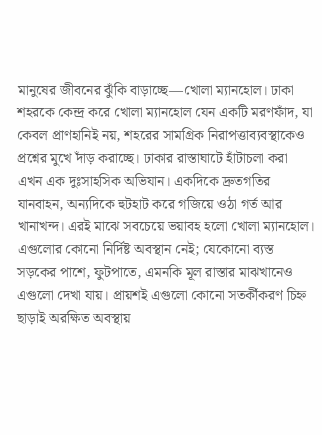মানুষের জীবনের ঝুঁকি বাড়াচ্ছে—খোলা ম্যানহোল। ঢাকা শহরকে কেন্দ্র করে খোলা ম্যানহোল যেন একটি মরণফাঁদ, যা কেবল প্রাণহানিই নয়, শহরের সামগ্রিক নিরাপত্তাব্যবস্থাকেও প্রশ্নের মুখে দাঁড় করাচ্ছে। ঢাকার রাস্তাঘাটে হাঁটাচলা করা এখন এক দুঃসাহসিক অভিযান। একদিকে দ্রুতগতির যানবাহন, অন্যদিকে হুটহাট করে গজিয়ে ওঠা গর্ত আর খানাখন্দ। এরই মাঝে সবচেয়ে ভয়াবহ হলো খোলা ম্যানহোল। এগুলোর কোনো নির্দিষ্ট অবস্থান নেই; যেকোনো ব্যস্ত সড়কের পাশে, ফুটপাতে, এমনকি মূল রাস্তার মাঝখানেও এগুলো দেখা যায়। প্রায়শই এগুলো কোনো সতর্কীকরণ চিহ্ন ছাড়াই অরক্ষিত অবস্থায়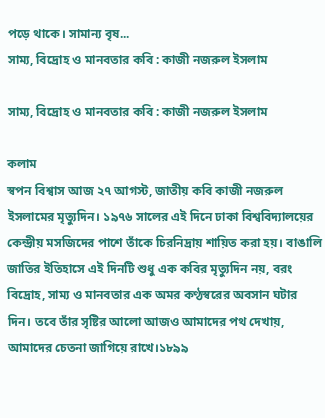পড়ে থাকে। সামান্য বৃষ...
সাম্য, বিদ্রোহ ও মানবতার কবি : কাজী নজরুল ইসলাম

সাম্য, বিদ্রোহ ও মানবতার কবি : কাজী নজরুল ইসলাম

কলাম
স্বপন বিশ্বাস আজ ২৭ আগস্ট, জাতীয় কবি কাজী নজরুল ইসলামের মৃত্যুদিন। ১৯৭৬ সালের এই দিনে ঢাকা বিশ্ববিদ্যালয়ের কেন্দ্রীয় মসজিদের পাশে তাঁকে চিরনিদ্রায় শায়িত করা হয়। বাঙালি জাতির ইতিহাসে এই দিনটি শুধু এক কবির মৃত্যুদিন নয়, বরং বিদ্রোহ, সাম্য ও মানবতার এক অমর কণ্ঠস্বরের অবসান ঘটার দিন। তবে তাঁর সৃষ্টির আলো আজও আমাদের পথ দেখায়, আমাদের চেতনা জাগিয়ে রাখে।১৮৯৯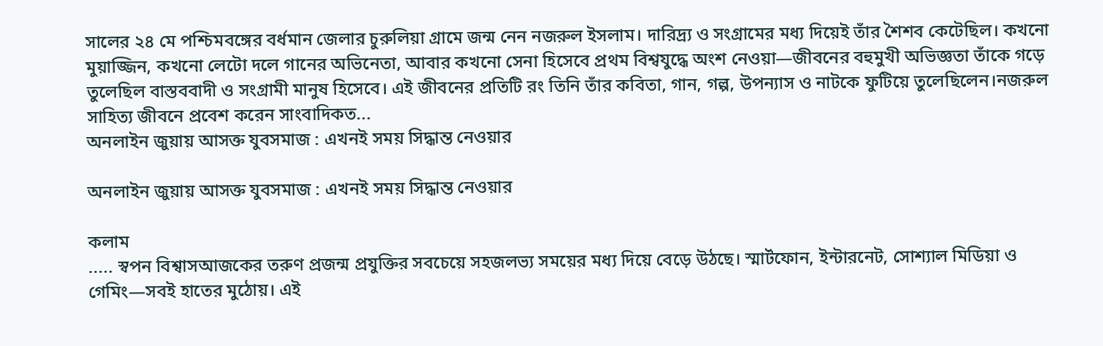সালের ২৪ মে পশ্চিমবঙ্গের বর্ধমান জেলার চুরুলিয়া গ্রামে জন্ম নেন নজরুল ইসলাম। দারিদ্র্য ও সংগ্রামের মধ্য দিয়েই তাঁর শৈশব কেটেছিল। কখনো মুয়াজ্জিন, কখনো লেটো দলে গানের অভিনেতা, আবার কখনো সেনা হিসেবে প্রথম বিশ্বযুদ্ধে অংশ নেওয়া—জীবনের বহুমুখী অভিজ্ঞতা তাঁকে গড়ে তুলেছিল বাস্তববাদী ও সংগ্রামী মানুষ হিসেবে। এই জীবনের প্রতিটি রং তিনি তাঁর কবিতা, গান, গল্প, উপন্যাস ও নাটকে ফুটিয়ে তুলেছিলেন।নজরুল সাহিত্য জীবনে প্রবেশ করেন সাংবাদিকত...
অনলাইন জুয়ায় আসক্ত যুবসমাজ : এখনই সময় সিদ্ধান্ত নেওয়ার

অনলাইন জুয়ায় আসক্ত যুবসমাজ : এখনই সময় সিদ্ধান্ত নেওয়ার

কলাম
..... স্বপন বিশ্বাসআজকের তরুণ প্রজন্ম প্রযুক্তির সবচেয়ে সহজলভ্য সময়ের মধ্য দিয়ে বেড়ে উঠছে। স্মার্টফোন, ইন্টারনেট, সোশ্যাল মিডিয়া ও গেমিং—সবই হাতের মুঠোয়। এই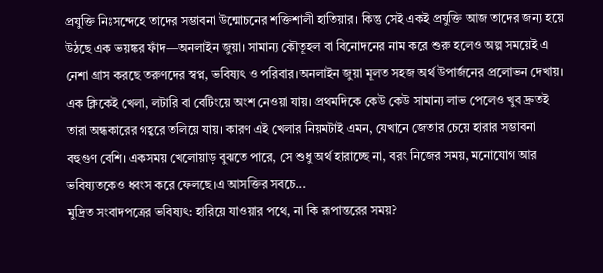প্রযুক্তি নিঃসন্দেহে তাদের সম্ভাবনা উন্মোচনের শক্তিশালী হাতিয়ার। কিন্তু সেই একই প্রযুক্তি আজ তাদের জন্য হয়ে উঠছে এক ভয়ঙ্কর ফাঁদ—অনলাইন জুয়া। সামান্য কৌতূহল বা বিনোদনের নাম করে শুরু হলেও অল্প সময়েই এ নেশা গ্রাস করছে তরুণদের স্বপ্ন, ভবিষ্যৎ ও পরিবার।অনলাইন জুয়া মূলত সহজ অর্থ উপার্জনের প্রলোভন দেখায়। এক ক্লিকেই খেলা, লটারি বা বেটিংয়ে অংশ নেওয়া যায়। প্রথমদিকে কেউ কেউ সামান্য লাভ পেলেও খুব দ্রুতই তারা অন্ধকারের গহ্বরে তলিয়ে যায়। কারণ এই খেলার নিয়মটাই এমন, যেখানে জেতার চেয়ে হারার সম্ভাবনা বহুগুণ বেশি। একসময় খেলোয়াড় বুঝতে পারে, সে শুধু অর্থ হারাচ্ছে না, বরং নিজের সময়, মনোযোগ আর ভবিষ্যতকেও ধ্বংস করে ফেলছে।এ আসক্তির সবচে...
মুদ্রিত সংবাদপত্রের ভবিষ্যৎ: হারিয়ে যাওয়ার পথে, না কি রূপান্তরের সময়?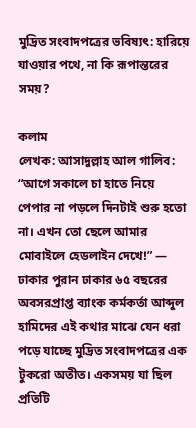মুদ্রিত সংবাদপত্রের ভবিষ্যৎ: হারিয়ে যাওয়ার পথে, না কি রূপান্তরের সময়?

কলাম
লেখক: আসাদুল্লাহ আল গালিব: “আগে সকালে চা হাতে নিয়ে পেপার না পড়লে দিনটাই শুরু হতো না। এখন তো ছেলে আমার মোবাইলে হেডলাইন দেখে!” — ঢাকার পুরান ঢাকার ৬৫ বছরের অবসরপ্রাপ্ত ব্যাংক কর্মকর্তা আব্দুল হামিদের এই কথার মাঝে যেন ধরা পড়ে যাচ্ছে মুদ্রিত সংবাদপত্রের এক টুকরো অতীত। একসময় যা ছিল প্রতিটি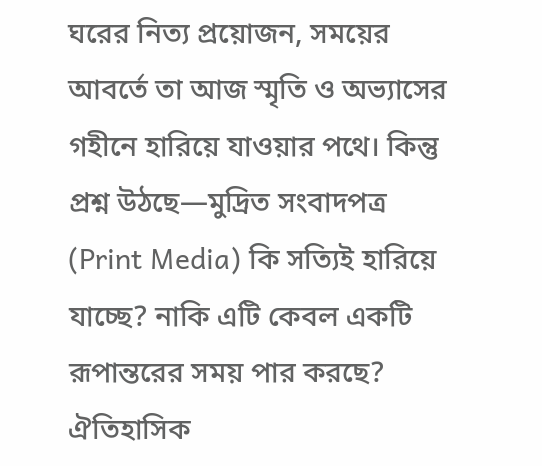ঘরের নিত্য প্রয়োজন, সময়ের আবর্তে তা আজ স্মৃতি ও অভ্যাসের গহীনে হারিয়ে যাওয়ার পথে। কিন্তু প্রশ্ন উঠছে—মুদ্রিত সংবাদপত্র (Print Media) কি সত্যিই হারিয়ে যাচ্ছে? নাকি এটি কেবল একটি রূপান্তরের সময় পার করছে? ঐতিহাসিক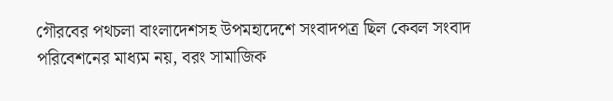গৌরবের পথচলা বাংলাদেশসহ উপমহাদেশে সংবাদপত্র ছিল কেবল সংবাদ পরিবেশনের মাধ্যম নয়, বরং সামাজিক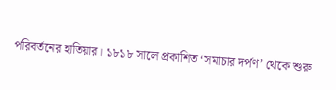পরিবর্তনের হাতিয়ার। ১৮১৮ সালে প্রকাশিত ‘সমাচার দর্পণ’ থেকে শুরু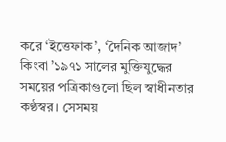করে ‘ইত্তেফাক’, ‘দৈনিক আজাদ’ কিংবা ’১৯৭১ সালের মুক্তিযুদ্ধের সময়ের পত্রিকাগুলো ছিল স্বাধীনতার কণ্ঠস্বর। সেসময়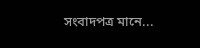সংবাদপত্র মানে...